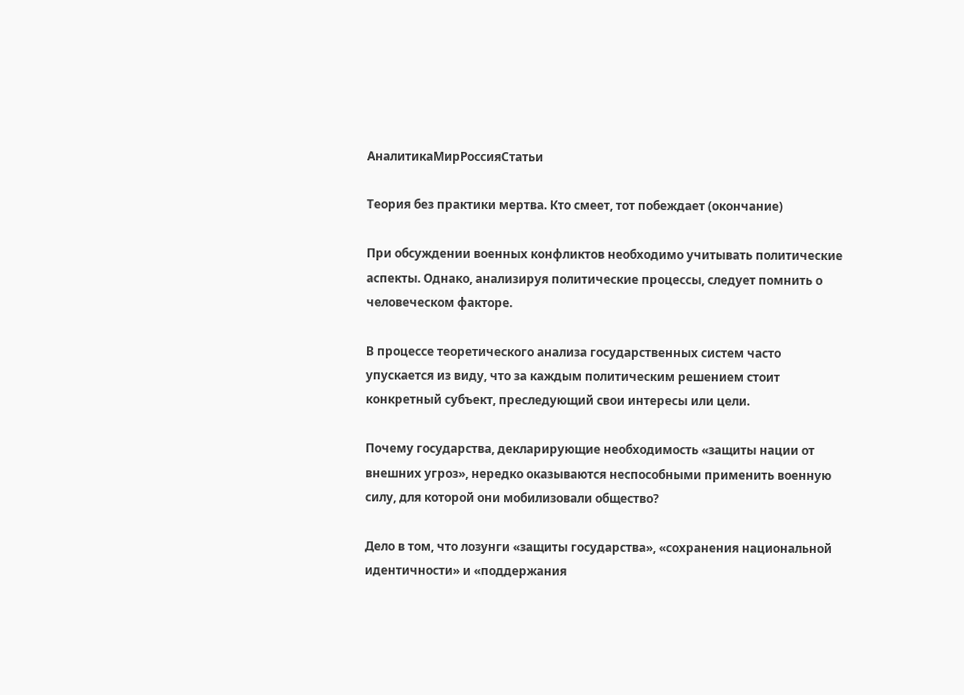АналитикаМирРоссияСтатьи

Теория без практики мертва. Кто смеет, тот побеждает (окончание)

При обсуждении военных конфликтов необходимо учитывать политические аспекты. Однако, анализируя политические процессы, следует помнить о человеческом факторе.

В процессе теоретического анализа государственных систем часто упускается из виду, что за каждым политическим решением стоит конкретный субъект, преследующий свои интересы или цели.

Почему государства, декларирующие необходимость «защиты нации от внешних угроз», нередко оказываются неспособными применить военную силу, для которой они мобилизовали общество?

Дело в том, что лозунги «защиты государства», «сохранения национальной идентичности» и «поддержания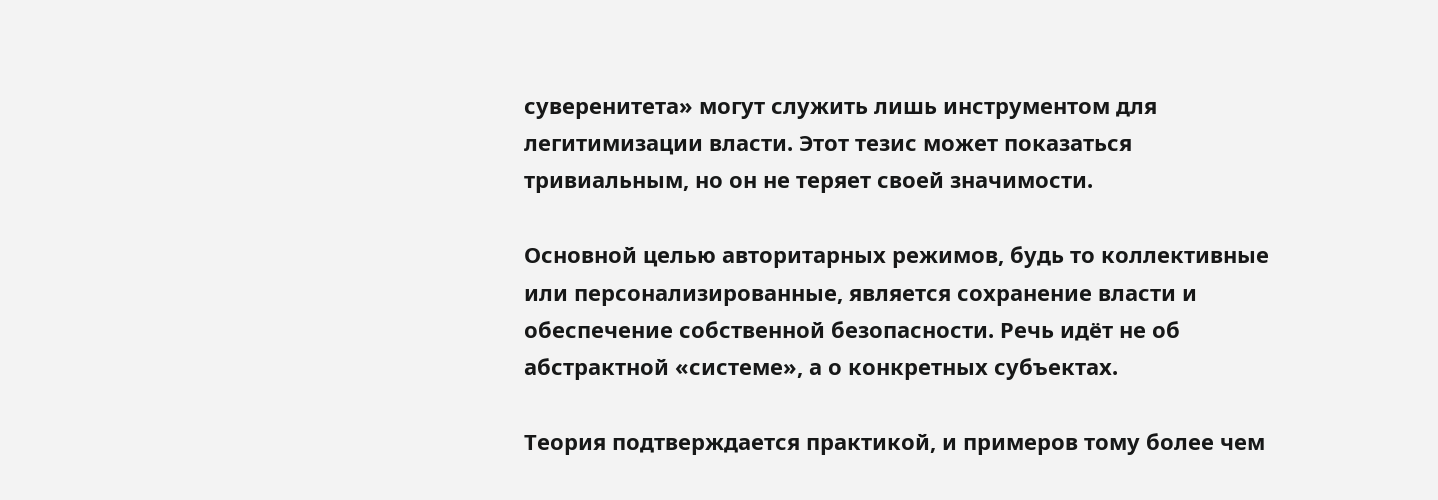суверенитета» могут служить лишь инструментом для легитимизации власти. Этот тезис может показаться тривиальным, но он не теряет своей значимости.

Основной целью авторитарных режимов, будь то коллективные или персонализированные, является сохранение власти и обеспечение собственной безопасности. Речь идёт не об абстрактной «системе», а о конкретных субъектах.

Теория подтверждается практикой, и примеров тому более чем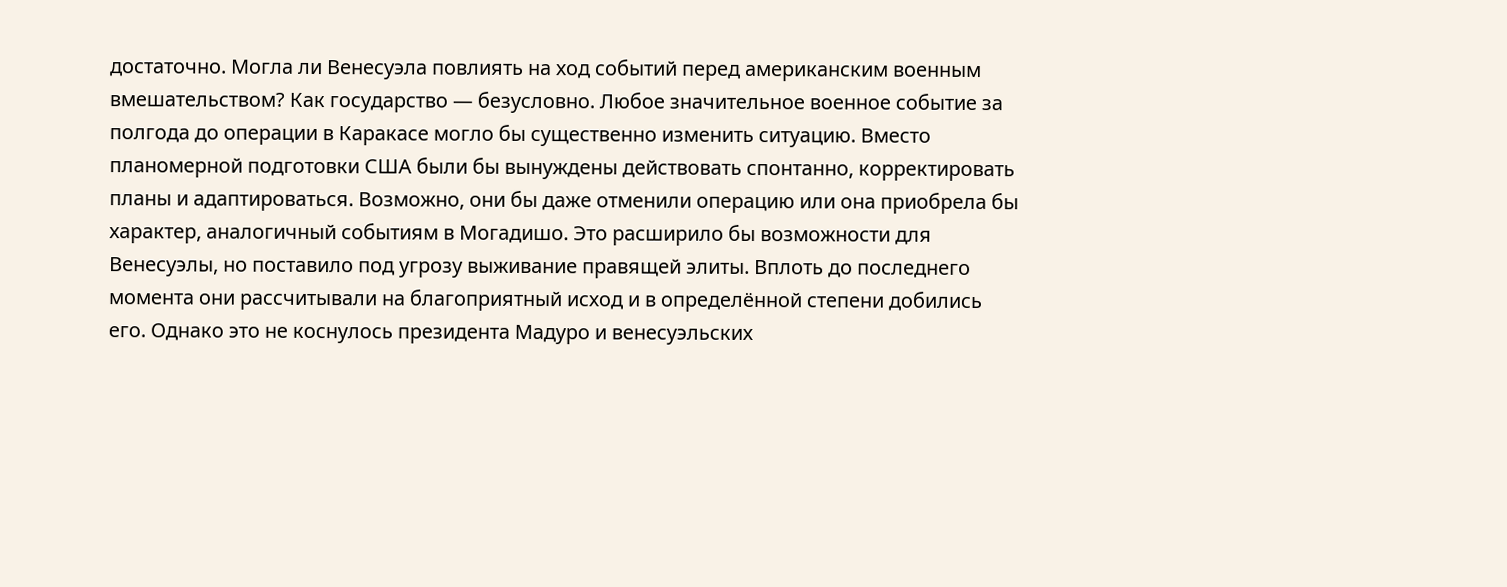достаточно. Могла ли Венесуэла повлиять на ход событий перед американским военным вмешательством? Как государство — безусловно. Любое значительное военное событие за полгода до операции в Каракасе могло бы существенно изменить ситуацию. Вместо планомерной подготовки США были бы вынуждены действовать спонтанно, корректировать планы и адаптироваться. Возможно, они бы даже отменили операцию или она приобрела бы характер, аналогичный событиям в Могадишо. Это расширило бы возможности для Венесуэлы, но поставило под угрозу выживание правящей элиты. Вплоть до последнего момента они рассчитывали на благоприятный исход и в определённой степени добились его. Однако это не коснулось президента Мадуро и венесуэльских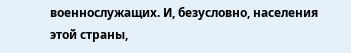военнослужащих. И, безусловно, населения этой страны,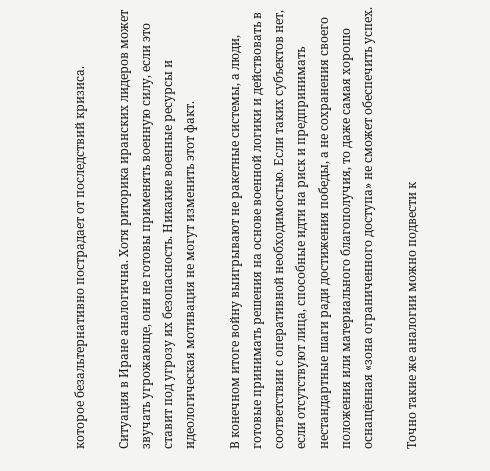которое безальтернативно пострадает от последствий кризиса.

Ситуация в Иране аналогична. Хотя риторика иранских лидеров может звучать угрожающе, они не готовы применять военную силу, если это ставит под угрозу их безопасность. Никакие военные ресурсы и идеологическая мотивация не могут изменить этот факт.

В конечном итоге войну выигрывают не ракетные системы, а люди, готовые принимать решения на основе военной логики и действовать в соответствии с оперативной необходимостью. Если таких субъектов нет, если отсутствуют лица, способные идти на риск и предпринимать нестандартные шаги ради достижения победы, а не сохранения своего положения или материального благополучия, то даже самая хорошо оснащённая «зона ограниченного доступа» не сможет обеспечить успех.

Точно такие же аналогии можно подвести к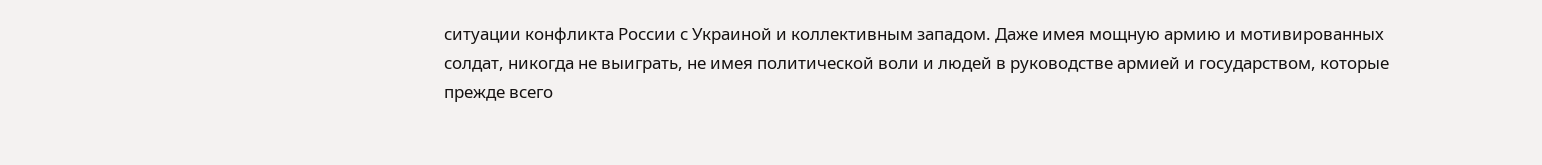ситуации конфликта России с Украиной и коллективным западом. Даже имея мощную армию и мотивированных солдат, никогда не выиграть, не имея политической воли и людей в руководстве армией и государством, которые прежде всего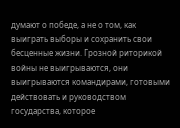думают о победе, а не о том, как выиграть выборы и сохранить свои бесценные жизни. Грозной риторикой войны не выигрываются, они выигрываются командирами, готовыми действовать и руководством государства, которое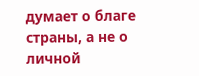думает о благе страны, а не о личной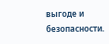выгоде и безопасности.